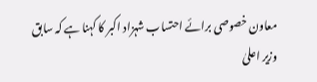معاون خصوصی برائے احتساب شہزاد اکبر کا کہنا ہے کہ سابق وزیر اعلیٰ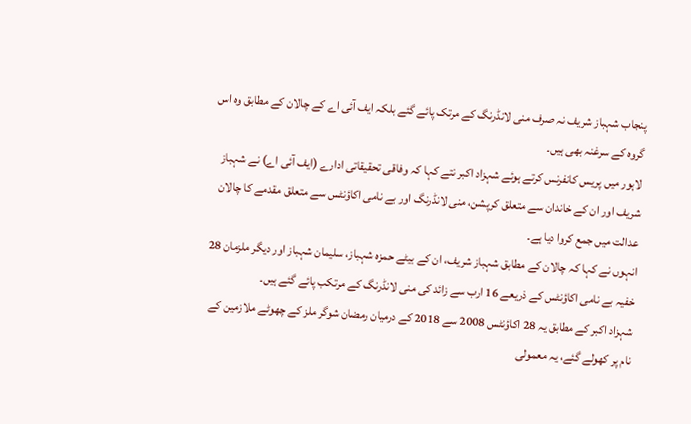پنجاب شہباز شریف نہ صرف منی لانڈرنگ کے مرتک پائے گئے بلکہ ایف آئی اے کے چالان کے مطابق وہ اس گروہ کے سرغنہ بھی ہیں۔
لاہور میں پریس کانفرنس کرتے ہوئے شہزاد اکبر نتے کہا کہ وفاقی تحقیقاتی ادارے (ایف آئی اے) نے شہباز شریف اور ان کے خاندان سے متعلق کرپشن، منی لانڈرنگ اور بے نامی اکاؤنٹس سے متعلق مقدمے کا چالان عدالت میں جمع کروا دیا ہے۔
انہوں نے کہا کہ چالان کے مطابق شہباز شریف، ان کے بیٹے حمزہ شہباز، سلیمان شہباز اور دیگر ملزمان 28 خفیہ بے نامی اکاؤنٹس کے ذریعے 16 ارب سے زائد کی منی لانڈرنگ کے مرتکب پائے گئے ہیں۔
شہزاد اکبر کے مطابق یہ 28 اکاؤنٹس 2008 سے 2018 کے درمیان رمضان شوگر ملز کے چھوٹے ملازمین کے نام پر کھولے گئے، یہ معمولی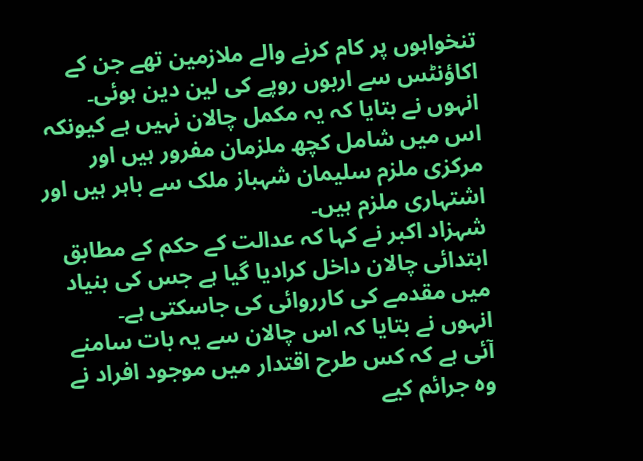تنخواہوں پر کام کرنے والے ملازمین تھے جن کے اکاؤنٹس سے اربوں روپے کی لین دین ہوئی۔
انہوں نے بتایا کہ یہ مکمل چالان نہیں ہے کیونکہ اس میں شامل کچھ ملزمان مفرور ہیں اور مرکزی ملزم سلیمان شہباز ملک سے باہر ہیں اور اشتہاری ملزم ہیں۔
شہزاد اکبر نے کہا کہ عدالت کے حکم کے مطابق ابتدائی چالان داخل کرادیا گیا ہے جس کی بنیاد میں مقدمے کی کارروائی کی جاسکتی ہے۔
انہوں نے بتایا کہ اس چالان سے یہ بات سامنے آئی ہے کہ کس طرح اقتدار میں موجود افراد نے وہ جرائم کیے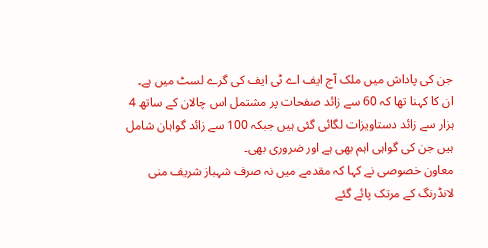جن کی پاداش میں ملک آج ایف اے ٹی ایف کی گرے لسٹ میں ہے۔
ان کا کہنا تھا کہ 60 سے زائد صفحات پر مشتمل اس چالان کے ساتھ 4 ہزار سے زائد دستاویزات لگائی گئی ہیں جبکہ 100 سے زائد گواہان شامل ہیں جن کی گواہی اہم بھی ہے اور ضروری بھی۔
معاون خصوصی نے کہا کہ مقدمے میں نہ صرف شہباز شریف منی لانڈرنگ کے مرتک پائے گئے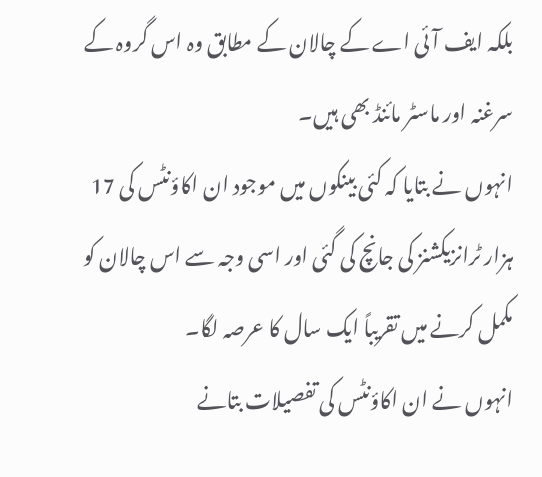بلکہ ایف آئی اے کے چالان کے مطابق وہ اس گروہ کے سرغنہ اور ماسٹر مائنڈ بھی ہیں۔
انہوں نے بتایا کہ کئی بینکوں میں موجود ان اکاؤنٹس کی 17 ہزار ٹرانزیکشنز کی جانچ کی گئی اور اسی وجہ سے اس چالان کو مکمل کرنے میں تقریباً ایک سال کا عرصہ لگا۔
انہوں نے ان اکاؤنٹس کی تفصیلات بتانے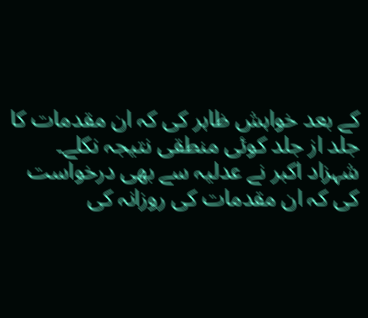کے بعد خواہش ظاہر کی کہ ان مقدمات کا جلد از جلد کوئی منطقی نتیجہ نکلے۔
شہزاد اکبر نے عدلیہ سے بھی درخواست کی کہ ان مقدمات کی روزانہ کی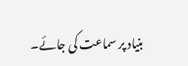بنیاد پر سماعت کی جائے۔